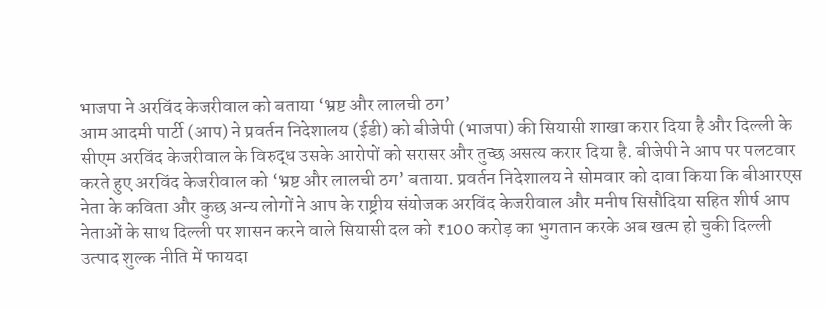भाजपा ने अरविंद केजरीवाल को बताया ‘भ्रष्ट और लालची ठग’
आम आदमी पार्टी (आप) ने प्रवर्तन निदेशालय (ईडी) को बीजेपी (भाजपा) की सियासी शाखा करार दिया है और दिल्ली के सीएम अरविंद केजरीवाल के विरुद्ध उसके आरोपों को सरासर और तुच्छ असत्य करार दिया है. बीजेपी ने आप पर पलटवार करते हुए अरविंद केजरीवाल को ‘भ्रष्ट और लालची ठग’ बताया. प्रवर्तन निदेशालय ने सोमवार को दावा किया कि बीआरएस नेता के कविता और कुछ अन्य लोगों ने आप के राष्ट्रीय संयोजक अरविंद केजरीवाल और मनीष सिसौदिया सहित शीर्ष आप नेताओं के साथ दिल्ली पर शासन करने वाले सियासी दल को ₹100 करोड़ का भुगतान करके अब खत्म हो चुकी दिल्ली उत्पाद शुल्क नीति में फायदा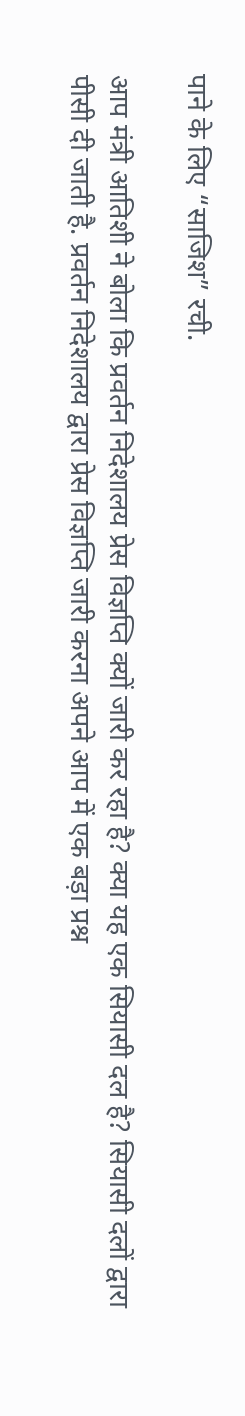पाने के लिए “साजिश” रची.

आप मंत्री आतिशी ने बोला कि प्रवर्तन निदेशालय प्रेस विज्ञप्ति क्यों जारी कर रहा है? क्या यह एक सियासी दल है? सियासी दलों द्वारा पीसी दी जाती है. प्रवर्तन निदेशालय द्वारा प्रेस विज्ञप्ति जारी करना अपने आप में एक बड़ा प्रश्न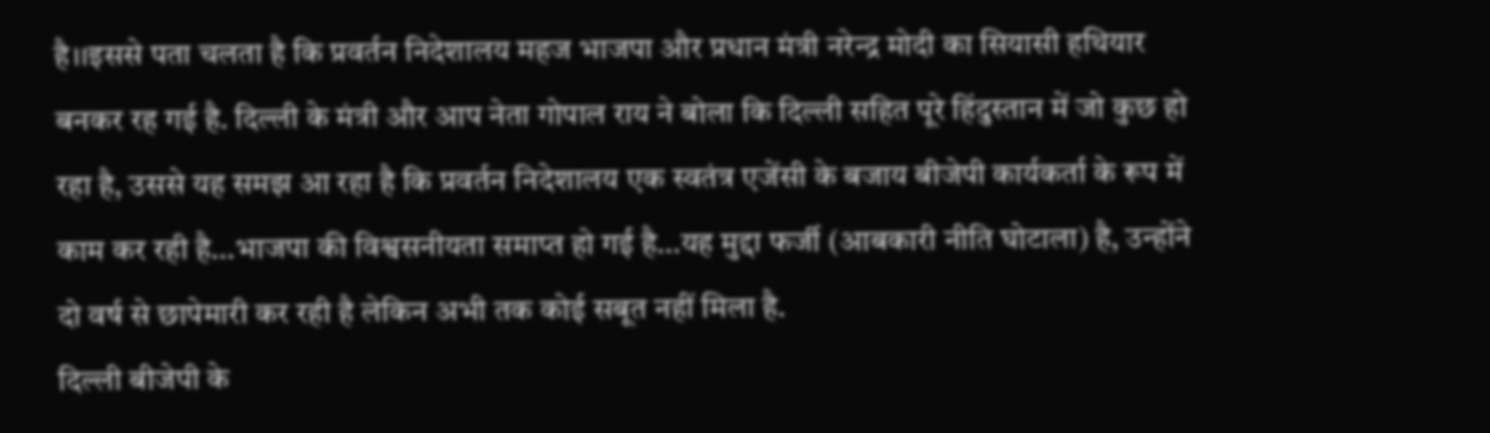है।।इससे पता चलता है कि प्रवर्तन निदेशालय महज भाजपा और प्रधान मंत्री नरेन्द्र मोदी का सियासी हथियार बनकर रह गई है. दिल्ली के मंत्री और आप नेता गोपाल राय ने बोला कि दिल्ली सहित पूरे हिंदुस्तान में जो कुछ हो रहा है, उससे यह समझ आ रहा है कि प्रवर्तन निदेशालय एक स्वतंत्र एजेंसी के बजाय बीजेपी कार्यकर्ता के रूप में काम कर रही है…भाजपा की विश्वसनीयता समाप्त हो गई है…यह मुद्दा फर्जी (आबकारी नीति घोटाला) है, उन्होंने दो वर्ष से छापेमारी कर रही है लेकिन अभी तक कोई सबूत नहीं मिला है.
दिल्ली बीजेपी के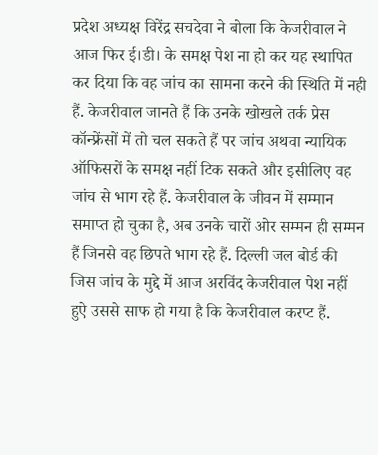प्रदेश अध्यक्ष विरेंद्र सचदेवा ने बोला कि केजरीवाल ने आज फिर ई।डी। के समक्ष पेश ना हो कर यह स्थापित कर दिया कि वह जांच का सामना करने की स्थिति में नही हैं. केजरीवाल जानते हैं कि उनके खोखले तर्क प्रेस कॉन्फ्रेंसों में तो चल सकते हैं पर जांच अथवा न्यायिक ऑफिसरों के समक्ष नहीं टिक सकते और इसीलिए वह जांच से भाग रहे हैं. केजरीवाल के जीवन में सम्मान समाप्त हो चुका है, अब उनके चारों ओर सम्मन ही सम्मन हैं जिनसे वह छिपते भाग रहे हैं. दिल्ली जल बोर्ड की जिस जांच के मुद्दे में आज अरविंद केजरीवाल पेश नहीं हुऐ उससे साफ हो गया है कि केजरीवाल करप्ट हैं.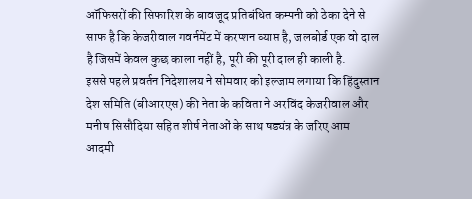ऑफिसरों की सिफारिश के बावजूद प्रतिबंधित कम्पनी को ठेका देने से साफ है कि केजरीवाल गवर्नमेंट में करप्शन व्याप्त है, जलबोर्ड एक वो दाल है जिसमें केवल कुछ काला नहीं है, पूरी की पूरी दाल ही काली है.
इससे पहले प्रवर्तन निदेशालय ने सोमवार को इल्जाम लगाया कि हिंदुस्तान देश समिति (बीआरएस) की नेता के कविता ने अरविंद केजरीवाल और मनीष सिसौदिया सहित शीर्ष नेताओं के साथ षड्यंत्र के जरिए आम आदमी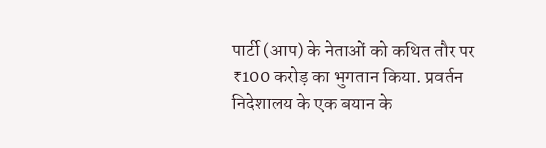पार्टी (आप) के नेताओं को कथित तौर पर ₹100 करोड़ का भुगतान किया. प्रवर्तन निदेशालय के एक बयान के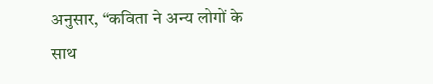अनुसार, “कविता ने अन्य लोगों के साथ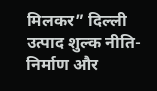मिलकर” दिल्ली उत्पाद शुल्क नीति-निर्माण और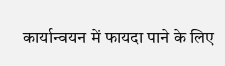कार्यान्वयन में फायदा पाने के लिए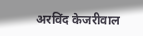अरविंद केजरीवाल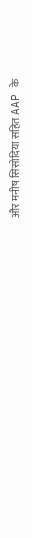और मनीष सिसोदिया सहित AAP के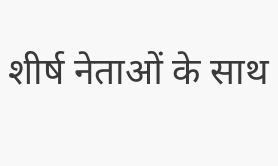शीर्ष नेताओं के साथ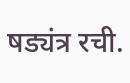षड्यंत्र रची.